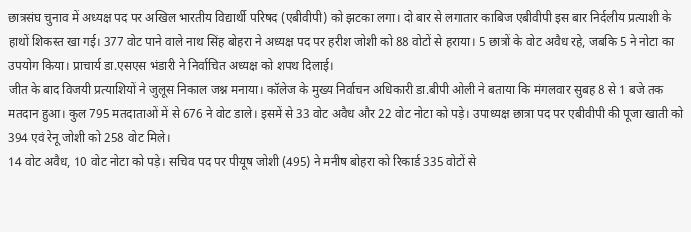छात्रसंघ चुनाव में अध्यक्ष पद पर अखिल भारतीय विद्यार्थी परिषद (एबीवीपी) को झटका लगा। दो बार से लगातार काबिज एबीवीपी इस बार निर्दलीय प्रत्याशी के हाथों शिकस्त खा गई। 377 वोट पाने वाले नाथ सिंह बोहरा ने अध्यक्ष पद पर हरीश जोशी को 88 वोटों से हराया। 5 छात्रों के वोट अवैध रहे, जबकि 5 ने नोटा का उपयोग किया। प्राचार्य डा.एसएस भंडारी ने निर्वाचित अध्यक्ष को शपथ दिलाई।
जीत के बाद विजयी प्रत्याशियों ने जुलूस निकाल जश्न मनाया। कॉलेज के मुख्य निर्वाचन अधिकारी डा.बीपी ओली ने बताया कि मंगलवार सुबह 8 से 1 बजे तक मतदान हुआ। कुल 795 मतदाताओं में से 676 ने वोट डाले। इसमें से 33 वोट अवैध और 22 वोट नोटा को पड़े। उपाध्यक्ष छात्रा पद पर एबीवीपी की पूजा खाती को 394 एवं रेनू जोशी को 258 वोट मिले।
14 वोट अवैध, 10 वोट नोटा को पड़े। सचिव पद पर पीयूष जोशी (495) ने मनीष बोहरा को रिकार्ड 335 वोटों से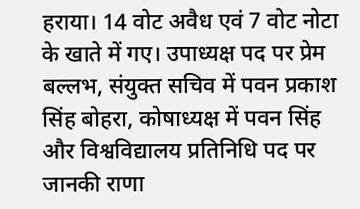हराया। 14 वोट अवैध एवं 7 वोट नोटा के खाते में गए। उपाध्यक्ष पद पर प्रेम बल्लभ, संयुक्त सचिव में पवन प्रकाश सिंह बोहरा, कोषाध्यक्ष में पवन सिंह और विश्वविद्यालय प्रतिनिधि पद पर जानकी राणा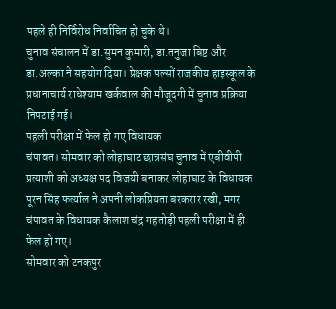पहले ही निर्विरोध निर्वाचित हो चुके थे।
चुनाव संचालन में डा.सुमन कुमारी, डा.तनुजा बिष्ट और डा.अल्का ने सहयोग दिया। प्रेक्षक पल्सों राजकीय हाइस्कूल के प्रधानाचार्य राधेश्याम खर्कवाल की मौजूदगी में चुनाव प्रक्रिया निपटाई गई।
पहली परीक्षा में फेल हो गए विधायक
चंपावत। सोमवार को लोहाघाट छात्रसंघ चुनाव में एबीवीपी प्रत्याशी को अध्यक्ष पद विजयी बनाकर लोहाघाट के विधायक पूरन सिंह फर्त्याल ने अपनी लोकप्रियता बरकरार रखी, मगर चंपावत के विधायक कैलाश चंद्र गहतोड़ी पहली परीक्षा में ही फेल हो गए।
सोमवार को टनकपुर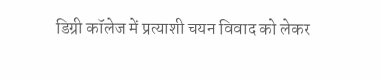डिग्री कॉलेज में प्रत्याशी चयन विवाद को लेकर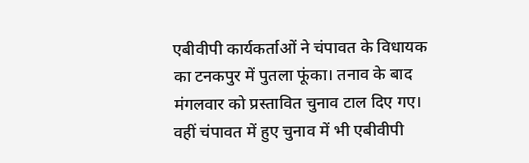एबीवीपी कार्यकर्ताओं ने चंपावत के विधायक का टनकपुर में पुतला फूंका। तनाव के बाद मंगलवार को प्रस्तावित चुनाव टाल दिए गए। वहीं चंपावत में हुए चुनाव में भी एबीवीपी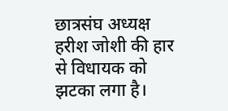छात्रसंघ अध्यक्ष हरीश जोशी की हार से विधायक को झटका लगा है।